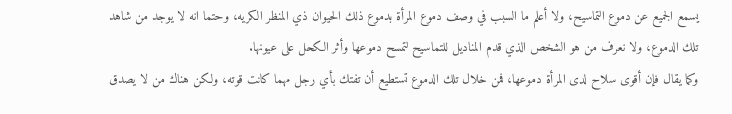يسمع الجميع عن دموع التماسيح، ولا أعلم ما السبب في وصف دموع المرأة بدموع ذلك الحيوان ذي المنظر الكريه، وحتما انه لا يوجد من شاهد تلك الدموع، ولا نعرف من هو الشخص الذي قدم المناديل للتماسيح لتمسح دموعها وأثر الكحل على عيونها.
وكما يقال فإن أقوى سلاح لدى المرأة دموعها، فمن خلال تلك الدموع تستطيع أن تفتك بأي رجل مهما كانت قوته، ولكن هناك من لا يصدق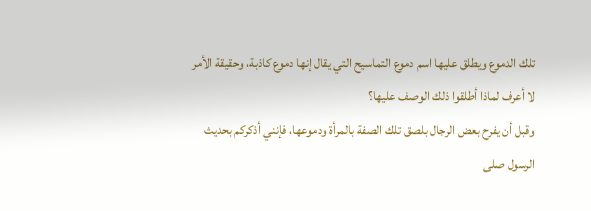تلك الدموع ويطلق عليها اسم دموع التماسيح التي يقال إنها دموع كاذبة، وحقيقة الأمر لا أعرف لماذا أطلقوا ذلك الوصف عليها؟
وقبل أن يفرح بعض الرجال بلصق تلك الصفة بالمرأة ودموعها، فإنني أذكركم بحديث الرسول صلى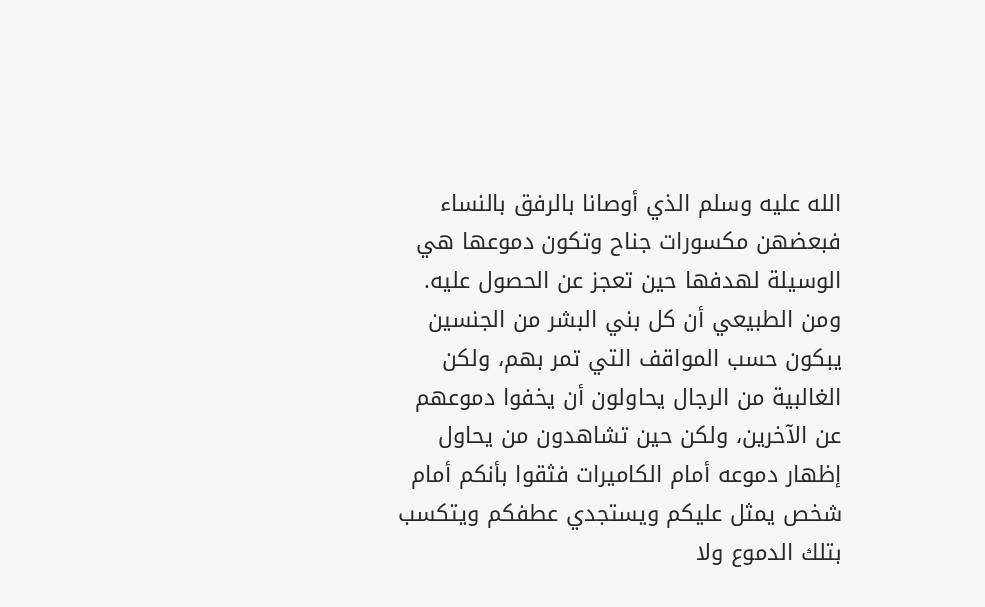الله عليه وسلم الذي أوصانا بالرفق بالنساء فبعضهن مكسورات جناح وتكون دموعها هي الوسيلة لهدفها حين تعجز عن الحصول عليه.
ومن الطبيعي أن كل بني البشر من الجنسين يبكون حسب المواقف التي تمر بهم، ولكن الغالبية من الرجال يحاولون أن يخفوا دموعهم عن الآخرين، ولكن حين تشاهدون من يحاول إظهار دموعه أمام الكاميرات فثقوا بأنكم أمام شخص يمثل عليكم ويستجدي عطفكم ويتكسب بتلك الدموع ولا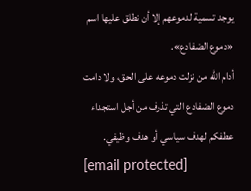يوجد تسمية لدموعهم إلا أن نطلق عليها اسم «دموع الضفادع».
أدام الله من نزلت دموعه على الحق، ولا دامت دموع الضفادع التي تذرف من أجل استجداء عطفكم لهدف سياسي أو هدف وظيفي.
[email protected]